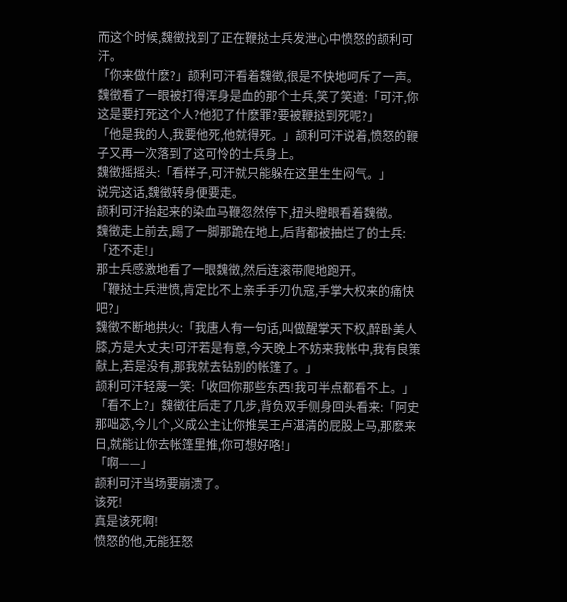而这个时候,魏徵找到了正在鞭挞士兵发泄心中愤怒的颉利可汗。
「你来做什麽?」颉利可汗看着魏徵,很是不快地呵斥了一声。
魏徵看了一眼被打得浑身是血的那个士兵,笑了笑道:「可汗,你这是要打死这个人?他犯了什麽罪?要被鞭挞到死呢?」
「他是我的人,我要他死,他就得死。」颉利可汗说着,愤怒的鞭子又再一次落到了这可怜的士兵身上。
魏徵摇摇头:「看样子,可汗就只能躲在这里生生闷气。」
说完这话,魏徵转身便要走。
颉利可汗抬起来的染血马鞭忽然停下,扭头瞪眼看着魏徵。
魏徵走上前去,踢了一脚那跪在地上,后背都被抽烂了的士兵:「还不走!」
那士兵感激地看了一眼魏徵,然后连滚带爬地跑开。
「鞭挞士兵泄愤,肯定比不上亲手手刃仇寇,手掌大权来的痛快吧?」
魏徵不断地拱火:「我唐人有一句话,叫做醒掌天下权,醉卧美人膝,方是大丈夫!可汗若是有意,今天晚上不妨来我帐中,我有良策献上,若是没有,那我就去钻别的帐篷了。」
颉利可汗轻蔑一笑:「收回你那些东西!我可半点都看不上。」
「看不上?」魏徵往后走了几步,背负双手侧身回头看来:「阿史那咄苾,今儿个,义成公主让你推吴王卢湛清的屁股上马,那麽来日,就能让你去帐篷里推,你可想好咯!」
「啊——」
颉利可汗当场要崩溃了。
该死!
真是该死啊!
愤怒的他,无能狂怒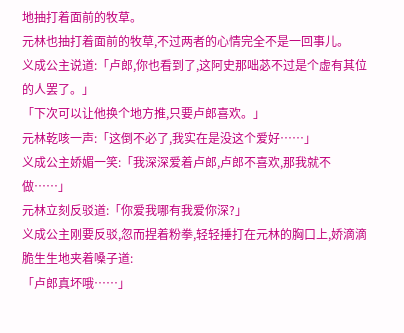地抽打着面前的牧草。
元林也抽打着面前的牧草,不过两者的心情完全不是一回事儿。
义成公主说道:「卢郎,你也看到了,这阿史那咄苾不过是个虚有其位的人罢了。」
「下次可以让他换个地方推,只要卢郎喜欢。」
元林乾咳一声:「这倒不必了,我实在是没这个爱好……」
义成公主娇媚一笑:「我深深爱着卢郎,卢郎不喜欢,那我就不做……」
元林立刻反驳道:「你爱我哪有我爱你深?」
义成公主刚要反驳,忽而捏着粉拳,轻轻捶打在元林的胸口上,娇滴滴脆生生地夹着嗓子道:
「卢郎真坏哦……」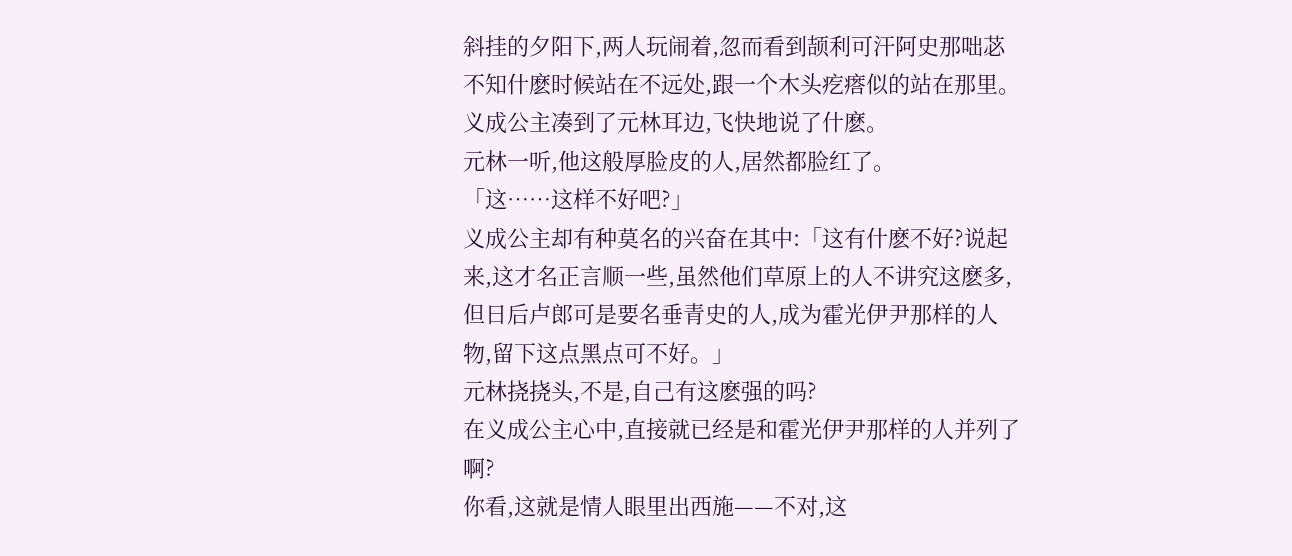斜挂的夕阳下,两人玩闹着,忽而看到颉利可汗阿史那咄苾不知什麽时候站在不远处,跟一个木头疙瘩似的站在那里。
义成公主凑到了元林耳边,飞快地说了什麽。
元林一听,他这般厚脸皮的人,居然都脸红了。
「这……这样不好吧?」
义成公主却有种莫名的兴奋在其中:「这有什麽不好?说起来,这才名正言顺一些,虽然他们草原上的人不讲究这麽多,但日后卢郎可是要名垂青史的人,成为霍光伊尹那样的人物,留下这点黑点可不好。」
元林挠挠头,不是,自己有这麽强的吗?
在义成公主心中,直接就已经是和霍光伊尹那样的人并列了啊?
你看,这就是情人眼里出西施——不对,这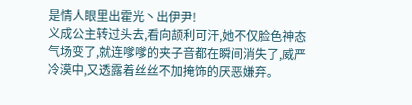是情人眼里出霍光丶出伊尹!
义成公主转过头去,看向颉利可汗,她不仅脸色神态气场变了,就连嗲嗲的夹子音都在瞬间消失了,威严冷漠中,又透露着丝丝不加掩饰的厌恶嫌弃。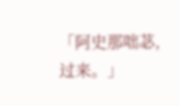「阿史那咄苾,过来。」